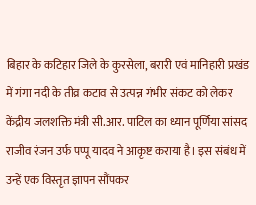बिहार के कटिहार जिले के कुरसेला, बरारी एवं मानिहारी प्रखंड में गंगा नदी के तीव्र कटाव से उत्पन्न गंभीर संकट को लेकर केंद्रीय जलशक्ति मंत्री सी.आर. पाटिल का ध्यान पूर्णिया सांसद राजीव रंजन उर्फ पप्पू यादव ने आकृष्ट कराया है। इस संबंध में उन्हें एक विस्तृत ज्ञापन सौंपकर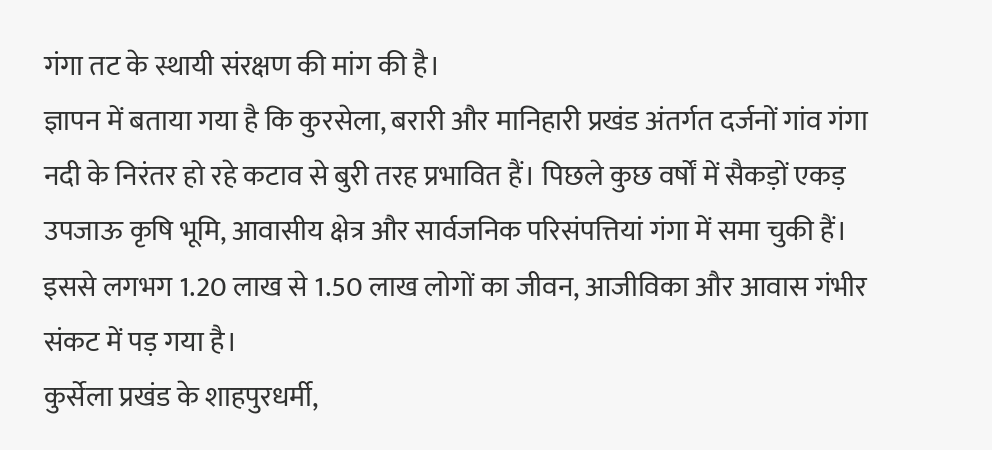गंगा तट के स्थायी संरक्षण की मांग की है।
ज्ञापन में बताया गया है कि कुरसेला, बरारी और मानिहारी प्रखंड अंतर्गत दर्जनों गांव गंगा नदी के निरंतर हो रहे कटाव से बुरी तरह प्रभावित हैं। पिछले कुछ वर्षों में सैकड़ों एकड़ उपजाऊ कृषि भूमि, आवासीय क्षेत्र और सार्वजनिक परिसंपत्तियां गंगा में समा चुकी हैं। इससे लगभग 1.20 लाख से 1.50 लाख लोगों का जीवन, आजीविका और आवास गंभीर संकट में पड़ गया है।
कुर्सेला प्रखंड के शाहपुरधर्मी,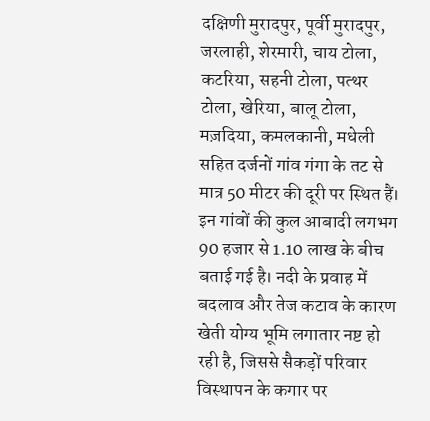दक्षिणी मुरादपुर, पूर्वी मुरादपुर, जरलाही, शेरमारी, चाय टोला, कटरिया, सहनी टोला, पत्थर टोला, खेरिया, बालू टोला, मज़दिया, कमलकानी, मधेली सहित दर्जनों गांव गंगा के तट से मात्र 50 मीटर की दूरी पर स्थित हैं। इन गांवों की कुल आबादी लगभग 90 हजार से 1.10 लाख के बीच बताई गई है। नदी के प्रवाह में बदलाव और तेज कटाव के कारण खेती योग्य भूमि लगातार नष्ट हो रही है, जिससे सैकड़ों परिवार विस्थापन के कगार पर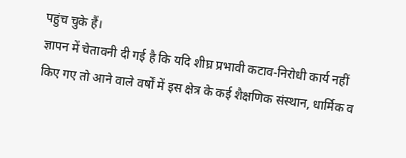पहुंच चुके हैं।
ज्ञापन में चेतावनी दी गई है कि यदि शीघ्र प्रभावी कटाव-निरोधी कार्य नहीं किए गए तो आने वाले वर्षों में इस क्षेत्र के कई शैक्षणिक संस्थान, धार्मिक व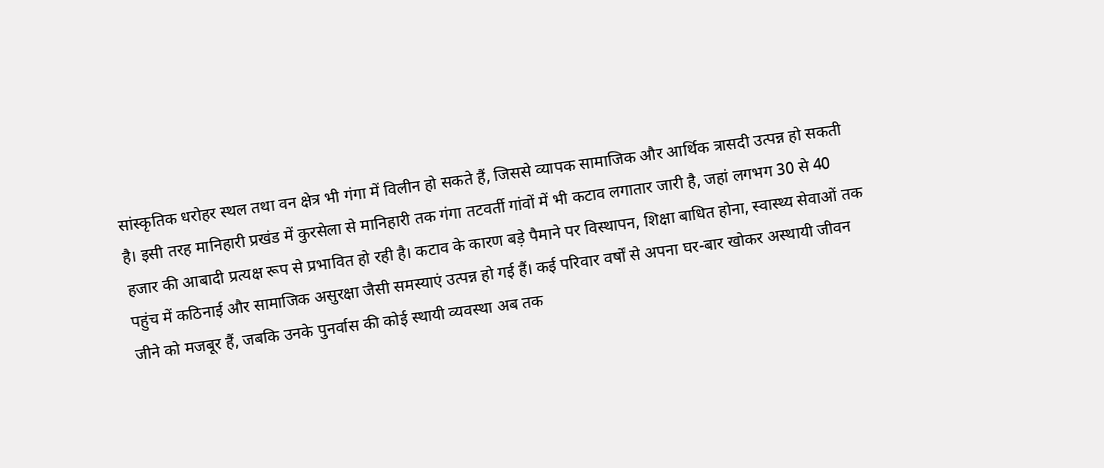सांस्कृतिक धरोहर स्थल तथा वन क्षेत्र भी गंगा में विलीन हो सकते हैं, जिससे व्यापक सामाजिक और आर्थिक त्रासदी उत्पन्न हो सकती है। इसी तरह मानिहारी प्रखंड में कुरसेला से मानिहारी तक गंगा तटवर्ती गांवों में भी कटाव लगातार जारी है, जहां लगभग 30 से 40 हजार की आबादी प्रत्यक्ष रूप से प्रभावित हो रही है। कटाव के कारण बड़े पैमाने पर विस्थापन, शिक्षा बाधित होना, स्वास्थ्य सेवाओं तक पहुंच में कठिनाई और सामाजिक असुरक्षा जैसी समस्याएं उत्पन्न हो गई हैं। कई परिवार वर्षों से अपना घर-बार खोकर अस्थायी जीवन जीने को मजबूर हैं, जबकि उनके पुनर्वास की कोई स्थायी व्यवस्था अब तक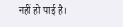नहीं हो पाई है।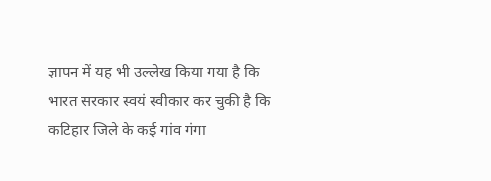ज्ञापन में यह भी उल्लेख किया गया है कि भारत सरकार स्वयं स्वीकार कर चुकी है कि कटिहार जिले के कई गांव गंगा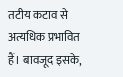तटीय कटाव से अत्यधिक प्रभावित हैं। बावजूद इसके,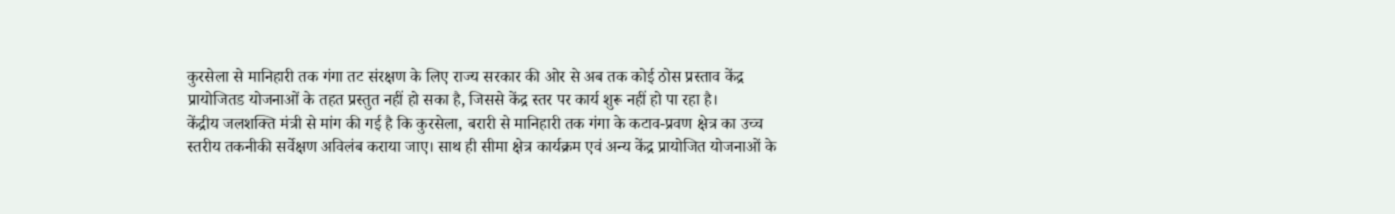कुरसेला से मानिहारी तक गंगा तट संरक्षण के लिए राज्य सरकार की ओर से अब तक कोई ठोस प्रस्ताव केंद्र प्रायोजितड योजनाओं के तहत प्रस्तुत नहीं हो सका है, जिससे केंद्र स्तर पर कार्य शुरू नहीं हो पा रहा है।
केंद्रीय जलशक्ति मंत्री से मांग की गई है कि कुरसेला, बरारी से मानिहारी तक गंगा के कटाव-प्रवण क्षेत्र का उच्च स्तरीय तकनीकी सर्वेक्षण अविलंब कराया जाए। साथ ही सीमा क्षेत्र कार्यक्रम एवं अन्य केंद्र प्रायोजित योजनाओं के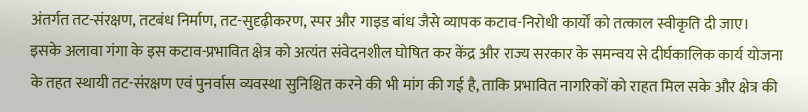अंतर्गत तट-संरक्षण, तटबंध निर्माण, तट-सुदृढ़ीकरण, स्पर और गाइड बांध जैसे व्यापक कटाव-निरोधी कार्यों को तत्काल स्वीकृति दी जाए।
इसके अलावा गंगा के इस कटाव-प्रभावित क्षेत्र को अत्यंत संवेदनशील घोषित कर केंद्र और राज्य सरकार के समन्वय से दीर्घकालिक कार्य योजना के तहत स्थायी तट-संरक्षण एवं पुनर्वास व्यवस्था सुनिश्चित करने की भी मांग की गई है, ताकि प्रभावित नागरिकों को राहत मिल सके और क्षेत्र की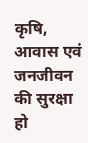कृषि, आवास एवं जनजीवन की सुरक्षा हो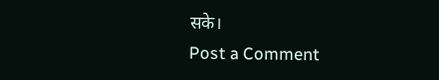सके।
Post a Comment